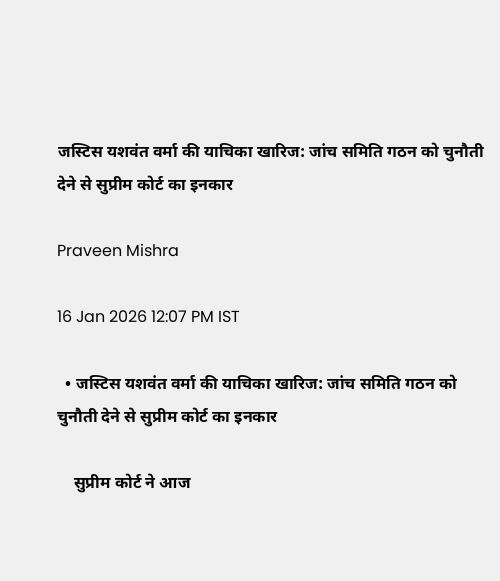जस्टिस यशवंत वर्मा की याचिका खारिज: जांच समिति गठन को चुनौती देने से सुप्रीम कोर्ट का इनकार

Praveen Mishra

16 Jan 2026 12:07 PM IST

  • जस्टिस यशवंत वर्मा की याचिका खारिज: जांच समिति गठन को चुनौती देने से सुप्रीम कोर्ट का इनकार

    सुप्रीम कोर्ट ने आज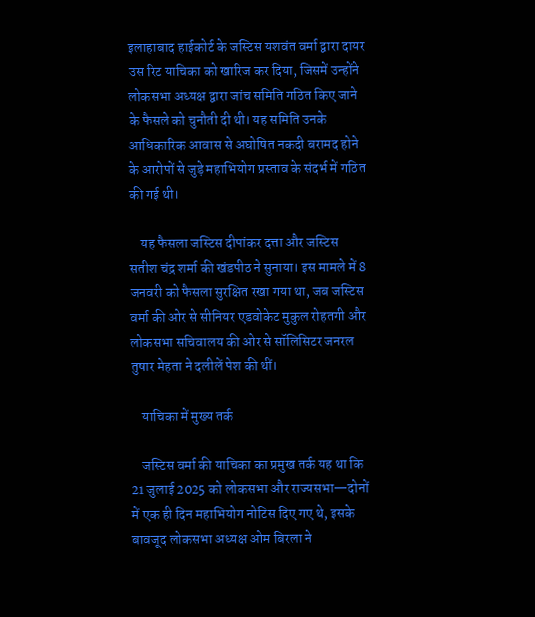इलाहाबाद हाईकोर्ट के जस्टिस यशवंत वर्मा द्वारा दायर उस रिट याचिका को खारिज कर दिया, जिसमें उन्होंने लोकसभा अध्यक्ष द्वारा जांच समिति गठित किए जाने के फैसले को चुनौती दी थी। यह समिति उनके आधिकारिक आवास से अघोषित नकदी बरामद होने के आरोपों से जुड़े महाभियोग प्रस्ताव के संदर्भ में गठित की गई थी।

    यह फैसला जस्टिस दीपांकर दत्ता और जस्टिस सतीश चंद्र शर्मा की खंडपीठ ने सुनाया। इस मामले में 8 जनवरी को फैसला सुरक्षित रखा गया था, जब जस्टिस वर्मा की ओर से सीनियर एडवोकेट मुकुल रोहतगी और लोकसभा सचिवालय की ओर से सॉलिसिटर जनरल तुषार मेहता ने दलीलें पेश की थीं।

    याचिका में मुख्य तर्क

    जस्टिस वर्मा की याचिका का प्रमुख तर्क यह था कि 21 जुलाई 2025 को लोकसभा और राज्यसभा—दोनों में एक ही दिन महाभियोग नोटिस दिए गए थे, इसके बावजूद लोकसभा अध्यक्ष ओम बिरला ने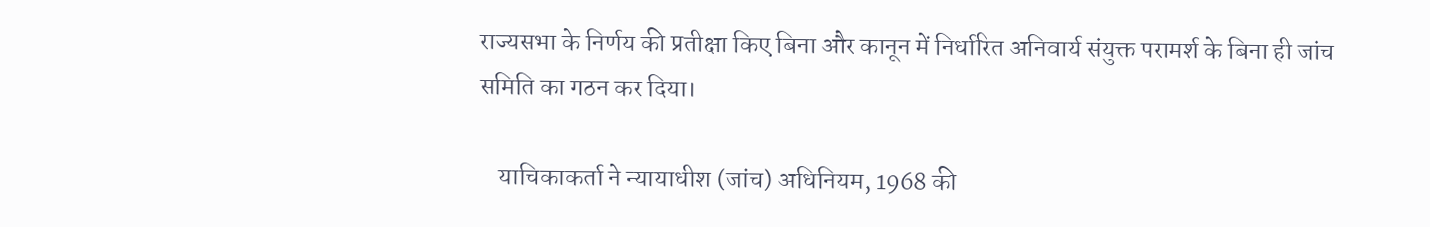राज्यसभा के निर्णय की प्रतीक्षा किए बिना और कानून में निर्धारित अनिवार्य संयुक्त परामर्श के बिना ही जांच समिति का गठन कर दिया।

    याचिकाकर्ता ने न्यायाधीश (जांच) अधिनियम, 1968 की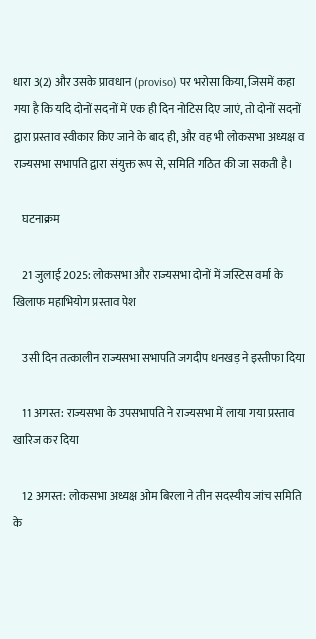धारा 3(2) और उसके प्रावधान (proviso) पर भरोसा किया, जिसमें कहा गया है कि यदि दोनों सदनों में एक ही दिन नोटिस दिए जाएं, तो दोनों सदनों द्वारा प्रस्ताव स्वीकार किए जाने के बाद ही, और वह भी लोकसभा अध्यक्ष व राज्यसभा सभापति द्वारा संयुक्त रूप से, समिति गठित की जा सकती है।

    घटनाक्रम

    21 जुलाई 2025: लोकसभा और राज्यसभा दोनों में जस्टिस वर्मा के खिलाफ महाभियोग प्रस्ताव पेश

    उसी दिन तत्कालीन राज्यसभा सभापति जगदीप धनखड़ ने इस्तीफा दिया

    11 अगस्त: राज्यसभा के उपसभापति ने राज्यसभा में लाया गया प्रस्ताव खारिज कर दिया

    12 अगस्त: लोकसभा अध्यक्ष ओम बिरला ने तीन सदस्यीय जांच समिति के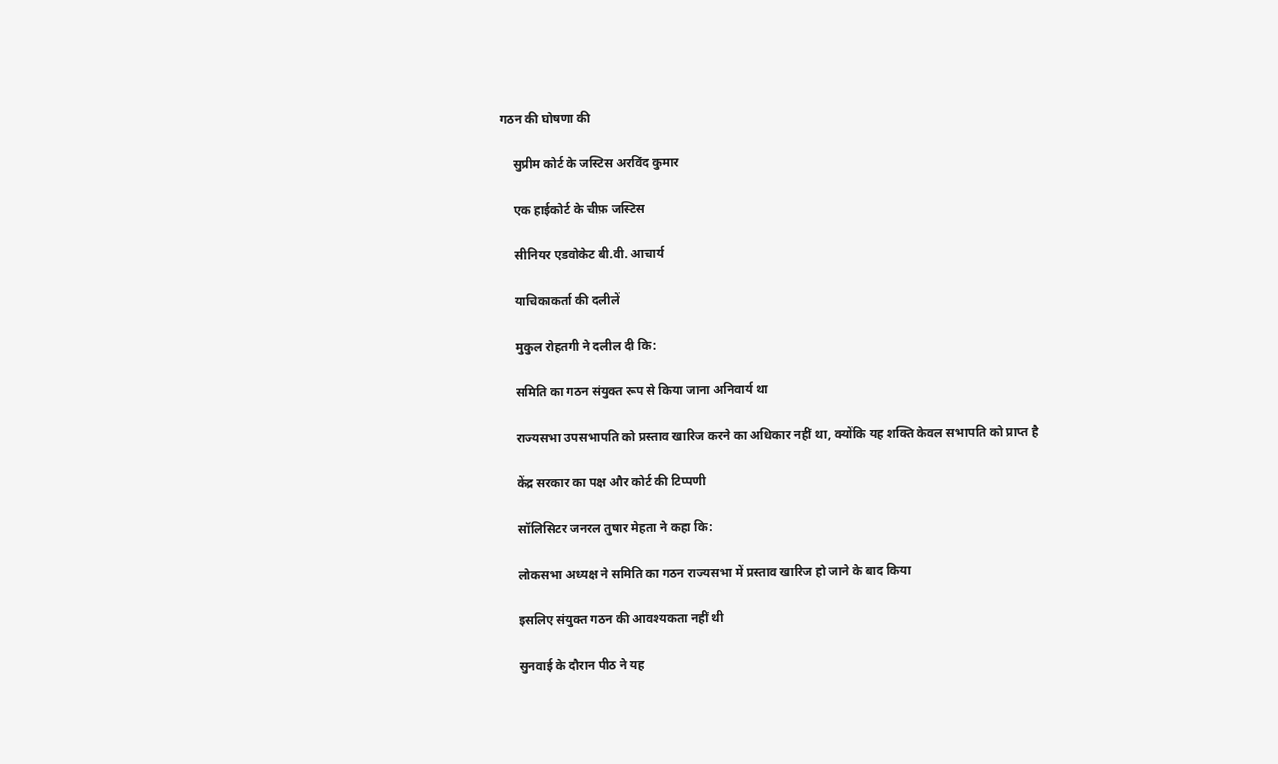गठन की घोषणा की

    सुप्रीम कोर्ट के जस्टिस अरविंद कुमार

    एक हाईकोर्ट के चीफ़ जस्टिस

    सीनियर एडवोकेट बी.वी. आचार्य

    याचिकाकर्ता की दलीलें

    मुकुल रोहतगी ने दलील दी कि:

    समिति का गठन संयुक्त रूप से किया जाना अनिवार्य था

    राज्यसभा उपसभापति को प्रस्ताव खारिज करने का अधिकार नहीं था, क्योंकि यह शक्ति केवल सभापति को प्राप्त है

    केंद्र सरकार का पक्ष और कोर्ट की टिप्पणी

    सॉलिसिटर जनरल तुषार मेहता ने कहा कि:

    लोकसभा अध्यक्ष ने समिति का गठन राज्यसभा में प्रस्ताव खारिज हो जाने के बाद किया

    इसलिए संयुक्त गठन की आवश्यकता नहीं थी

    सुनवाई के दौरान पीठ ने यह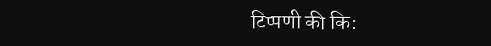टिप्पणी की कि: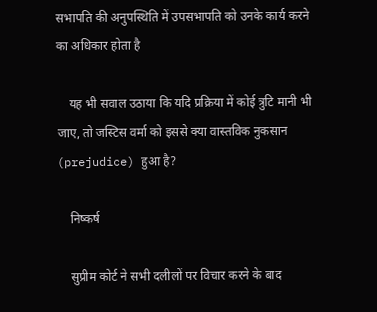सभापति की अनुपस्थिति में उपसभापति को उनके कार्य करने का अधिकार होता है

    यह भी सवाल उठाया कि यदि प्रक्रिया में कोई त्रुटि मानी भी जाए, तो जस्टिस वर्मा को इससे क्या वास्तविक नुकसान (prejudice) हुआ है?

    निष्कर्ष

    सुप्रीम कोर्ट ने सभी दलीलों पर विचार करने के बाद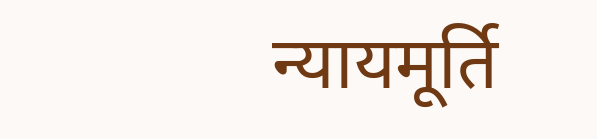न्यायमूर्ति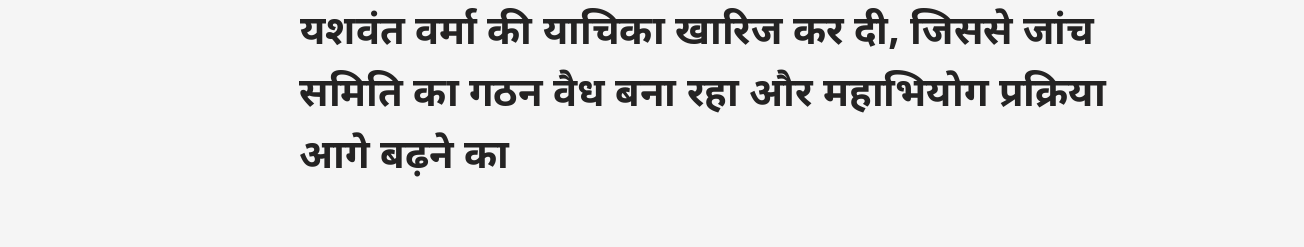यशवंत वर्मा की याचिका खारिज कर दी, जिससे जांच समिति का गठन वैध बना रहा और महाभियोग प्रक्रिया आगे बढ़ने का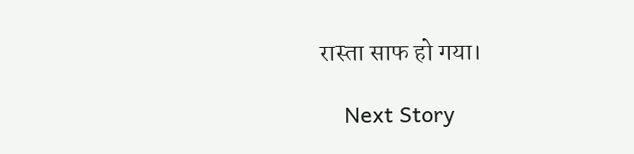रास्ता साफ हो गया।

    Next Story